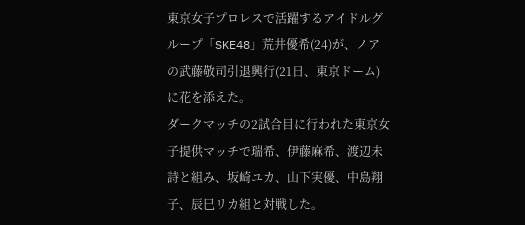東京女子プロレスで活躍するアイドルグループ「SKE48」荒井優希(24)が、ノアの武藤敬司引退興行(21日、東京ドーム)に花を添えた。
ダークマッチの2試合目に行われた東京女子提供マッチで瑞希、伊藤麻希、渡辺未詩と組み、坂崎ユカ、山下実優、中島翔子、辰巳リカ組と対戦した。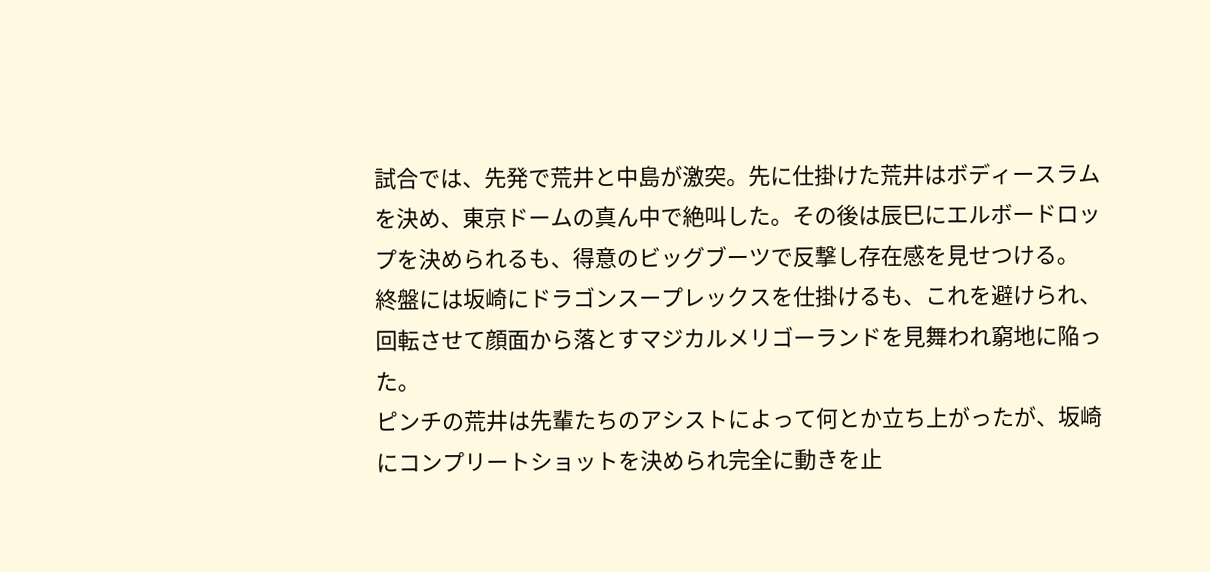試合では、先発で荒井と中島が激突。先に仕掛けた荒井はボディースラムを決め、東京ドームの真ん中で絶叫した。その後は辰巳にエルボードロップを決められるも、得意のビッグブーツで反撃し存在感を見せつける。
終盤には坂崎にドラゴンスープレックスを仕掛けるも、これを避けられ、回転させて顔面から落とすマジカルメリゴーランドを見舞われ窮地に陥った。
ピンチの荒井は先輩たちのアシストによって何とか立ち上がったが、坂崎にコンプリートショットを決められ完全に動きを止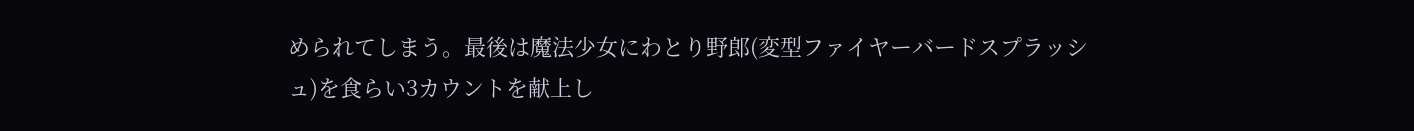められてしまう。最後は魔法少女にわとり野郎(変型ファイヤーバードスプラッシュ)を食らい3カウントを献上し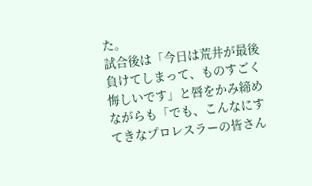た。
試合後は「今日は荒井が最後負けてしまって、ものすごく悔しいです」と唇をかみ締めながらも「でも、こんなにすてきなプロレスラーの皆さん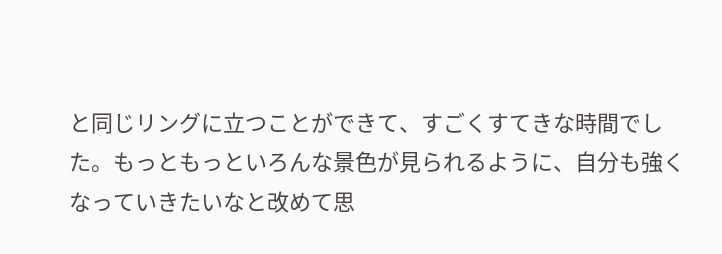と同じリングに立つことができて、すごくすてきな時間でした。もっともっといろんな景色が見られるように、自分も強くなっていきたいなと改めて思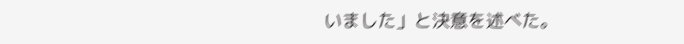いました」と決意を述べた。